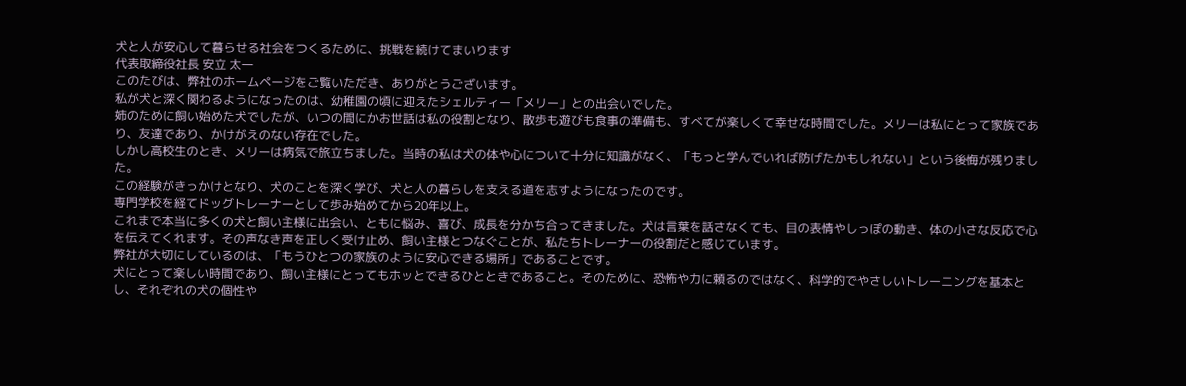犬と人が安心して暮らせる社会をつくるために、挑戦を続けてまいります
代表取締役社長 安立 太一
このたびは、弊社のホームページをご覧いただき、ありがとうございます。
私が犬と深く関わるようになったのは、幼稚園の頃に迎えたシェルティー「メリー」との出会いでした。
姉のために飼い始めた犬でしたが、いつの間にかお世話は私の役割となり、散歩も遊びも食事の準備も、すべてが楽しくて幸せな時間でした。メリーは私にとって家族であり、友達であり、かけがえのない存在でした。
しかし高校生のとき、メリーは病気で旅立ちました。当時の私は犬の体や心について十分に知識がなく、「もっと学んでいれば防げたかもしれない」という後悔が残りました。
この経験がきっかけとなり、犬のことを深く学び、犬と人の暮らしを支える道を志すようになったのです。
専門学校を経てドッグトレーナーとして歩み始めてから20年以上。
これまで本当に多くの犬と飼い主様に出会い、ともに悩み、喜び、成長を分かち合ってきました。犬は言葉を話さなくても、目の表情やしっぽの動き、体の小さな反応で心を伝えてくれます。その声なき声を正しく受け止め、飼い主様とつなぐことが、私たちトレーナーの役割だと感じています。
弊社が大切にしているのは、「もうひとつの家族のように安心できる場所」であることです。
犬にとって楽しい時間であり、飼い主様にとってもホッとできるひとときであること。そのために、恐怖や力に頼るのではなく、科学的でやさしいトレーニングを基本とし、それぞれの犬の個性や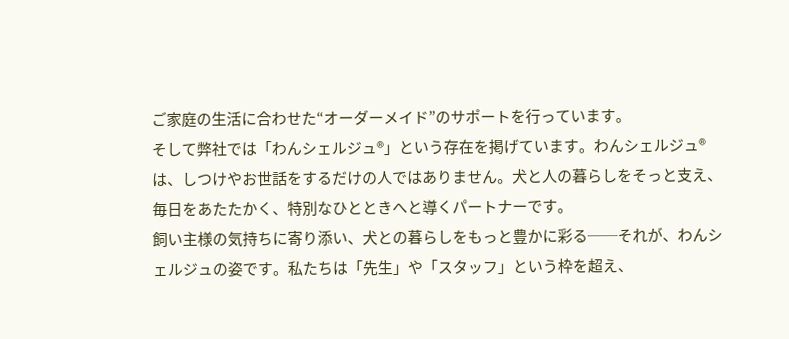ご家庭の生活に合わせた“オーダーメイド”のサポートを行っています。
そして弊社では「わんシェルジュ®」という存在を掲げています。わんシェルジュ®は、しつけやお世話をするだけの人ではありません。犬と人の暮らしをそっと支え、毎日をあたたかく、特別なひとときへと導くパートナーです。
飼い主様の気持ちに寄り添い、犬との暮らしをもっと豊かに彩る──それが、わんシェルジュの姿です。私たちは「先生」や「スタッフ」という枠を超え、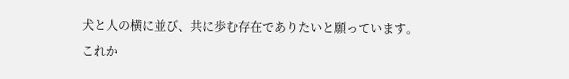犬と人の横に並び、共に歩む存在でありたいと願っています。
これか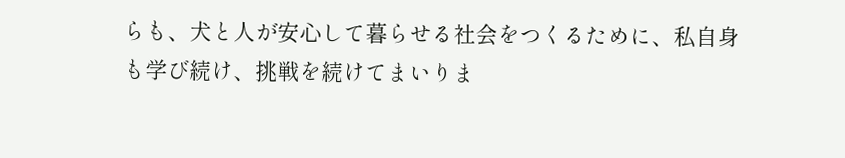らも、犬と人が安心して暮らせる社会をつくるために、私自身も学び続け、挑戦を続けてまいりま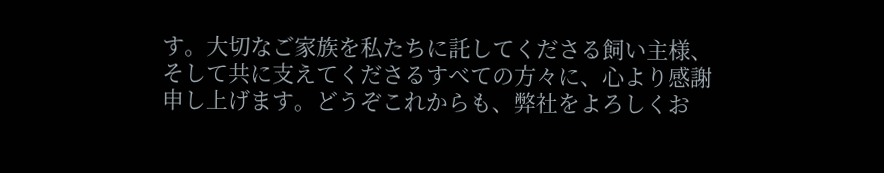す。大切なご家族を私たちに託してくださる飼い主様、そして共に支えてくださるすべての方々に、心より感謝申し上げます。どうぞこれからも、弊社をよろしくお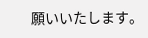願いいたします。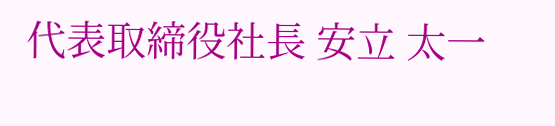代表取締役社長 安立 太一